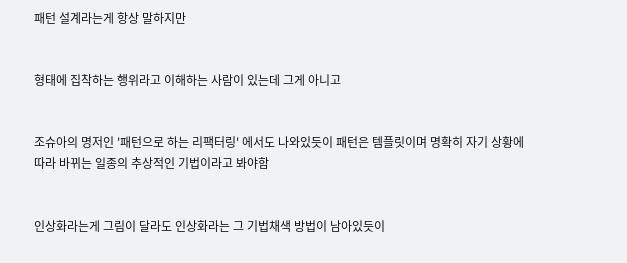패턴 설계라는게 항상 말하지만


형태에 집착하는 행위라고 이해하는 사람이 있는데 그게 아니고


조슈아의 명저인 '패턴으로 하는 리팩터링' 에서도 나와있듯이 패턴은 템플릿이며 명확히 자기 상황에 따라 바뀌는 일종의 추상적인 기법이라고 봐야함


인상화라는게 그림이 달라도 인상화라는 그 기법채색 방법이 남아있듯이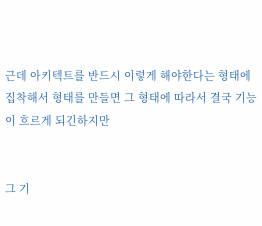근데 아키텍트를 반드시 이렇게 해야한다는 형태에 집착해서 형태를 만들면 그 형태에 따라서 결국 기능이 흐르게 되긴하지만


그 기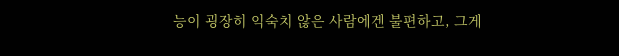능이 굉장히 익숙치 않은 사람에겐 불편하고, 그게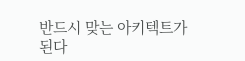반드시 맞는 아키텍트가 된다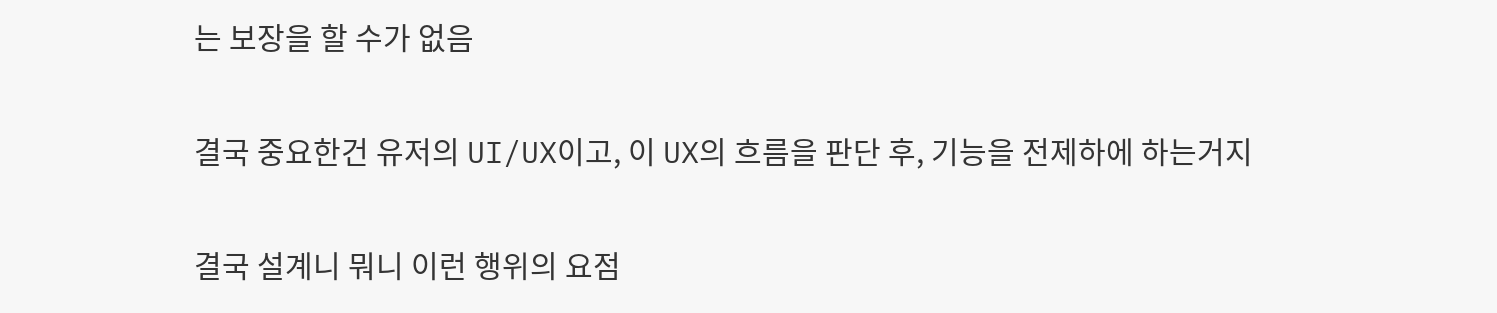는 보장을 할 수가 없음


결국 중요한건 유저의 UI/UX이고, 이 UX의 흐름을 판단 후, 기능을 전제하에 하는거지


결국 설계니 뭐니 이런 행위의 요점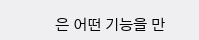은 어떤 기능을 만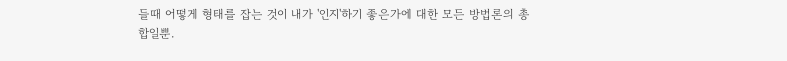들때 어떻게 형태를 잡는 것이 내가 '인지'하기 좋은가에 대한 모든 방법론의 총합일뿐.